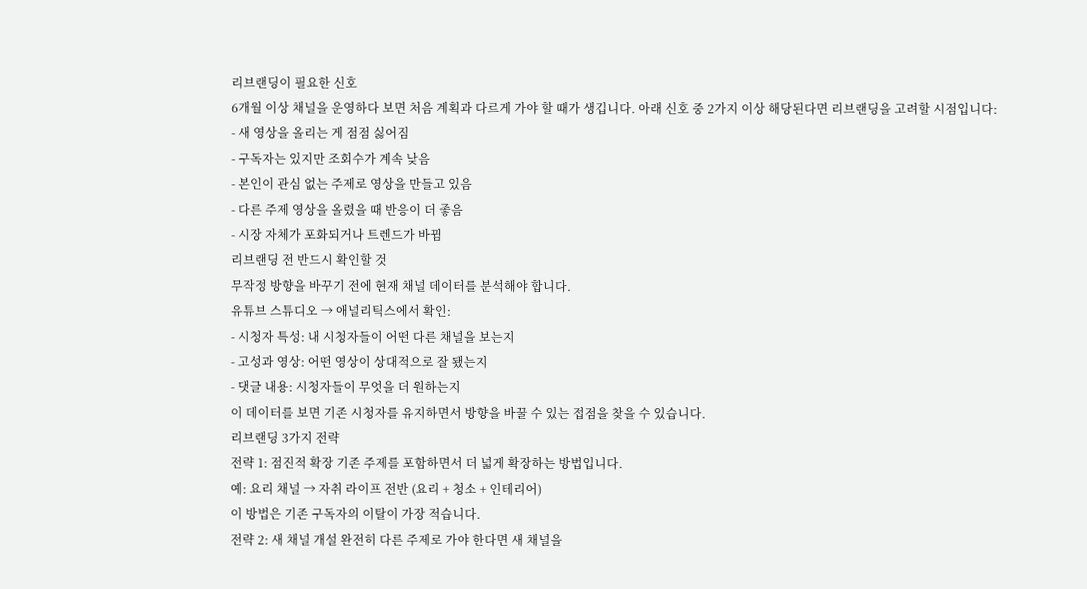리브랜딩이 필요한 신호
6개월 이상 채널을 운영하다 보면 처음 계획과 다르게 가야 할 때가 생깁니다. 아래 신호 중 2가지 이상 해당된다면 리브랜딩을 고려할 시점입니다:
- 새 영상을 올리는 게 점점 싫어짐
- 구독자는 있지만 조회수가 계속 낮음
- 본인이 관심 없는 주제로 영상을 만들고 있음
- 다른 주제 영상을 올렸을 때 반응이 더 좋음
- 시장 자체가 포화되거나 트렌드가 바뀜
리브랜딩 전 반드시 확인할 것
무작정 방향을 바꾸기 전에 현재 채널 데이터를 분석해야 합니다.
유튜브 스튜디오 → 애널리틱스에서 확인:
- 시청자 특성: 내 시청자들이 어떤 다른 채널을 보는지
- 고성과 영상: 어떤 영상이 상대적으로 잘 됐는지
- 댓글 내용: 시청자들이 무엇을 더 원하는지
이 데이터를 보면 기존 시청자를 유지하면서 방향을 바꿀 수 있는 접점을 찾을 수 있습니다.
리브랜딩 3가지 전략
전략 1: 점진적 확장 기존 주제를 포함하면서 더 넓게 확장하는 방법입니다.
예: 요리 채널 → 자취 라이프 전반 (요리 + 청소 + 인테리어)
이 방법은 기존 구독자의 이탈이 가장 적습니다.
전략 2: 새 채널 개설 완전히 다른 주제로 가야 한다면 새 채널을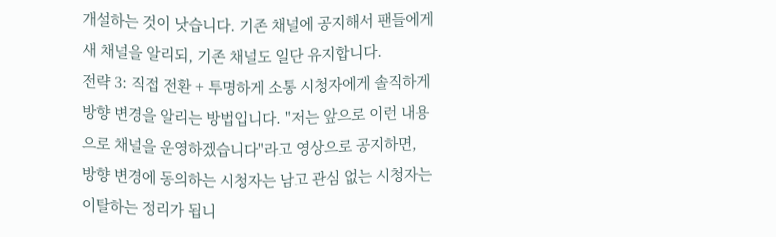개설하는 것이 낫습니다. 기존 채널에 공지해서 팬들에게 새 채널을 알리되, 기존 채널도 일단 유지합니다.
전략 3: 직접 전환 + 투명하게 소통 시청자에게 솔직하게 방향 변경을 알리는 방법입니다. "저는 앞으로 이런 내용으로 채널을 운영하겠습니다"라고 영상으로 공지하면, 방향 변경에 동의하는 시청자는 남고 관심 없는 시청자는 이탈하는 정리가 됩니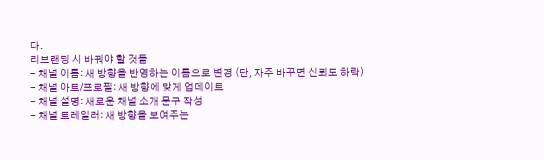다.
리브랜딩 시 바꿔야 할 것들
- 채널 이름: 새 방향을 반영하는 이름으로 변경 (단, 자주 바꾸면 신뢰도 하락)
- 채널 아트/프로필: 새 방향에 맞게 업데이트
- 채널 설명: 새로운 채널 소개 문구 작성
- 채널 트레일러: 새 방향을 보여주는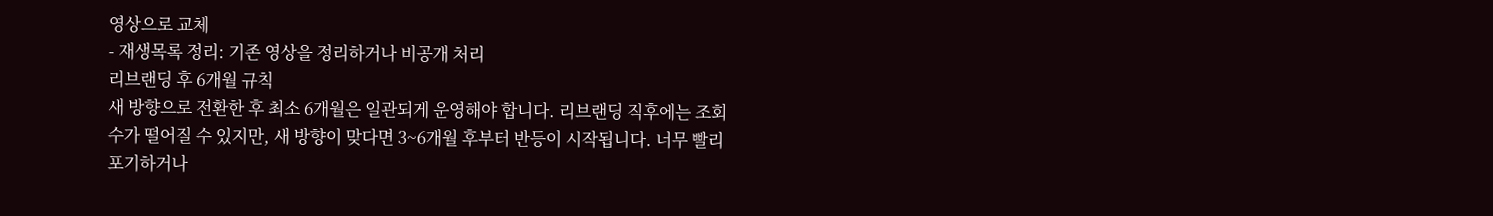영상으로 교체
- 재생목록 정리: 기존 영상을 정리하거나 비공개 처리
리브랜딩 후 6개월 규칙
새 방향으로 전환한 후 최소 6개월은 일관되게 운영해야 합니다. 리브랜딩 직후에는 조회수가 떨어질 수 있지만, 새 방향이 맞다면 3~6개월 후부터 반등이 시작됩니다. 너무 빨리 포기하거나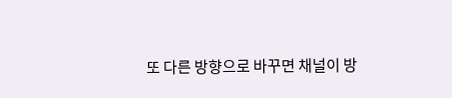또 다른 방향으로 바꾸면 채널이 방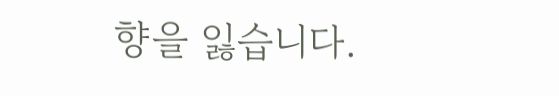향을 잃습니다.